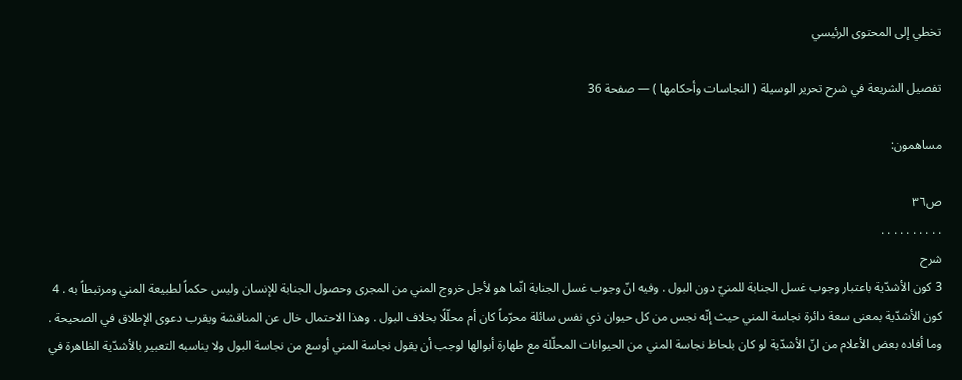تخطي إلى المحتوى الرئيسي

تفصيل الشريعة في شرح تحرير الوسيلة ( النجاسات وأحكامها ) — صفحة 36

مساهمون:

ص٣٦
. . . . . . . . . .
شرح
3 كون الأشدّية باعتبار وجوب غسل الجنابة للمنيّ دون البول . وفيه انّ وجوب غسل الجنابة انّما هو لأجل خروج المني من المجرى وحصول الجنابة للإنسان وليس حكماً لطبيعة المني ومرتبطاً به . 4 كون الأشدّية بمعنى سعة دائرة نجاسة المني حيث إنّه نجس من كل حيوان ذي نفس سائلة محرّماً كان أم محلّلًا بخلاف البول . وهذا الاحتمال خال عن المناقشة ويقرب دعوى الإطلاق في الصحيحة . وما أفاده بعض الأعلام من انّ الأشدّية لو كان بلحاظ نجاسة المني من الحيوانات المحلّلة مع طهارة أبوالها لوجب أن يقول نجاسة المني أوسع من نجاسة البول ولا يناسبه التعبير بالأشدّية الظاهرة في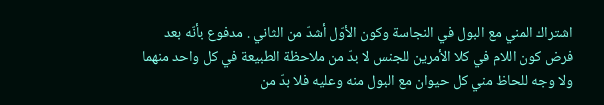اشتراك المني مع البول في النجاسة وكون الأوّل أشدّ من الثاني . مدفوع بأنّه بعد فرض كون اللام في كلا الأمرين للجنس لا بدّ من ملاحظة الطبيعة في كل واحد منهما ولا وجه للحاظ مني كل حيوان مع البول منه وعليه فلا بدّ من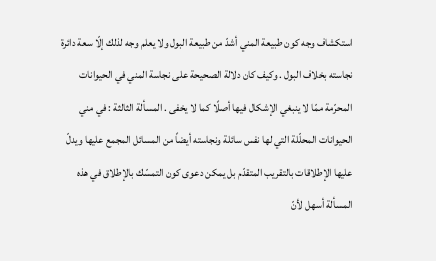استكشاف وجه كون طبيعة المني أشدّ من طبيعة البول ولا يعلم وجه لذلك إلّا سعة دائرة نجاسته بخلاف البول . وكيف كان دلالة الصحيحة على نجاسة المني في الحيوانات المحرّمة ممّا لا ينبغي الإشكال فيها أصلًا كما لا يخفى . المسألة الثالثة : في مني الحيوانات المحلّلة التي لها نفس سائلة ونجاسته أيضاً من المسائل المجمع عليها ويدلّ عليها الإطلاقات بالتقريب المتقدّم بل يمكن دعوى كون التمسّك بالإطلاق في هذه المسألة أسهل لأنّ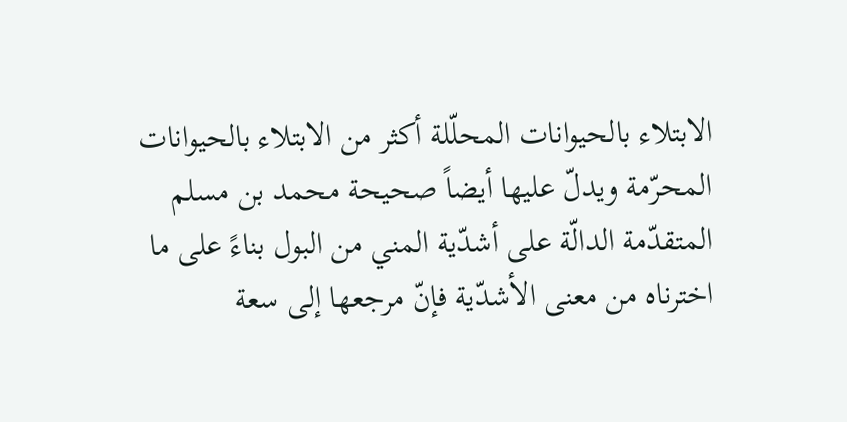الابتلاء بالحيوانات المحلّلة أكثر من الابتلاء بالحيوانات المحرّمة ويدلّ عليها أيضاً صحيحة محمد بن مسلم المتقدّمة الدالّة على أشدّية المني من البول بناءً على ما اخترناه من معنى الأشدّية فإنّ مرجعها إلى سعة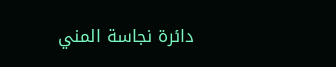دائرة نجاسة المني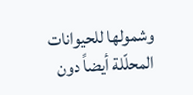وشمولها للحيوانات المحلّلة أيضاً دون